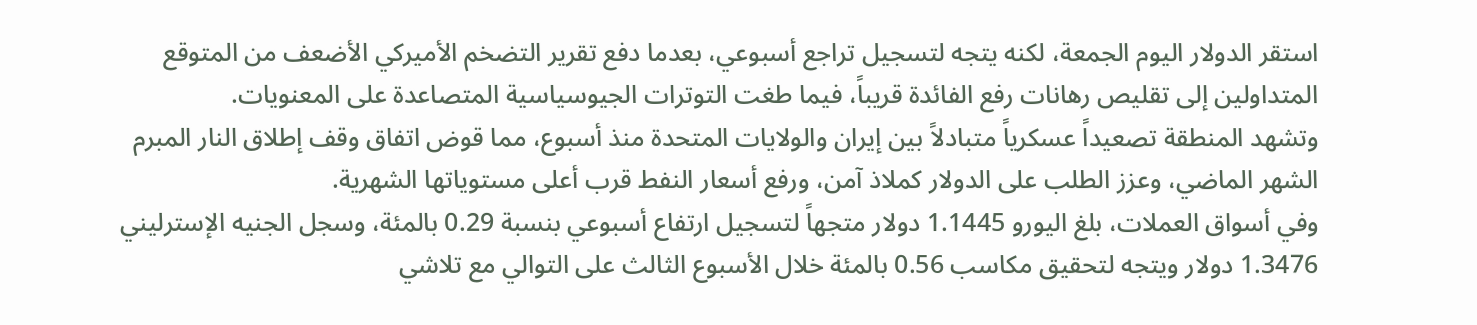استقر الدولار اليوم الجمعة، لكنه يتجه لتسجيل تراجع أسبوعي، بعدما دفع تقرير التضخم الأميركي الأضعف من المتوقع المتداولين إلى تقليص رهانات رفع الفائدة قريباً، فيما طغت التوترات الجيوسياسية المتصاعدة على المعنويات.
وتشهد المنطقة تصعيداً عسكرياً متبادلاً بين إيران والولايات المتحدة منذ أسبوع، مما قوض اتفاق وقف إطلاق النار المبرم الشهر الماضي، وعزز الطلب على الدولار كملاذ آمن، ورفع أسعار النفط قرب أعلى مستوياتها الشهرية.
وفي أسواق العملات، بلغ اليورو 1.1445 دولار متجهاً لتسجيل ارتفاع أسبوعي بنسبة 0.29 بالمئة، وسجل الجنيه الإسترليني 1.3476 دولار ويتجه لتحقيق مكاسب 0.56 بالمئة خلال الأسبوع الثالث على التوالي مع تلاشي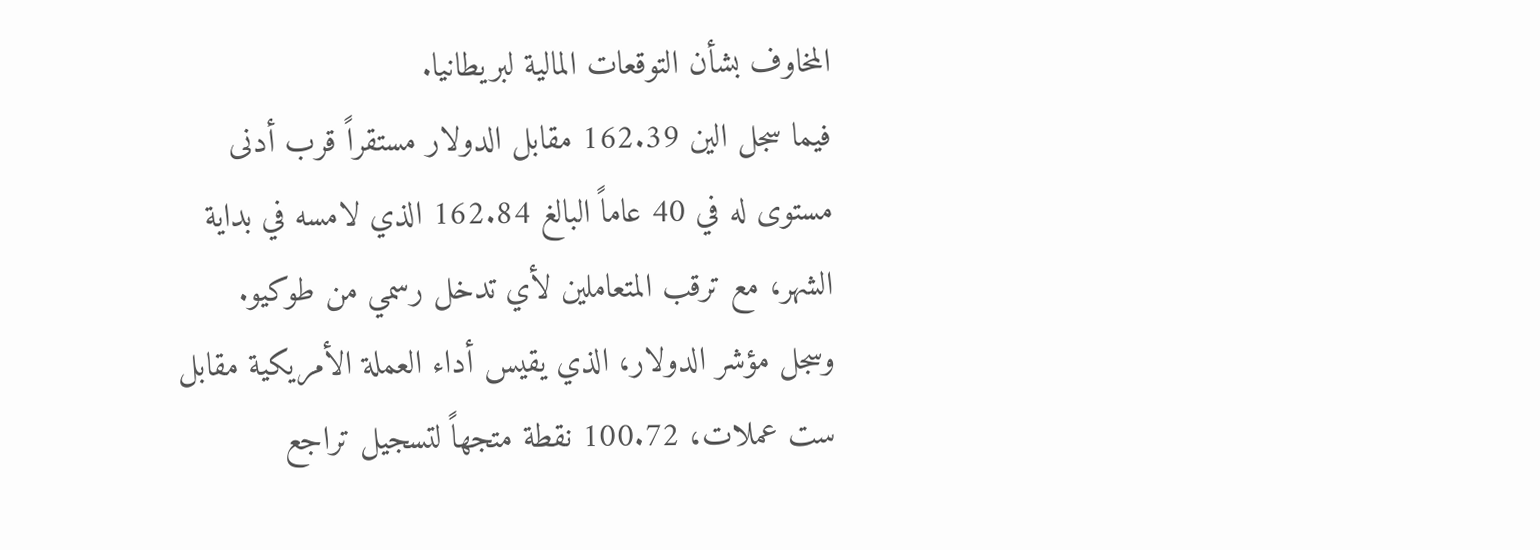المخاوف بشأن التوقعات المالية لبريطانيا.
فيما سجل الين 162.39 مقابل الدولار مستقراً قرب أدنى مستوى له في 40 عاماً البالغ 162.84 الذي لامسه في بداية الشهر، مع ترقب المتعاملين لأي تدخل رسمي من طوكيو.
وسجل مؤشر الدولار، الذي يقيس أداء العملة الأمريكية مقابل ست عملات، 100.72 نقطة متجهاً لتسجيل تراجع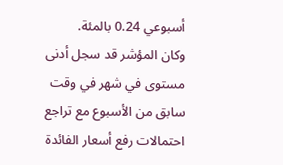أسبوعي 0.24 بالمئة.
وكان المؤشر قد سجل أدنى مستوى في شهر في وقت سابق من الأسبوع مع تراجع احتمالات رفع أسعار الفائدة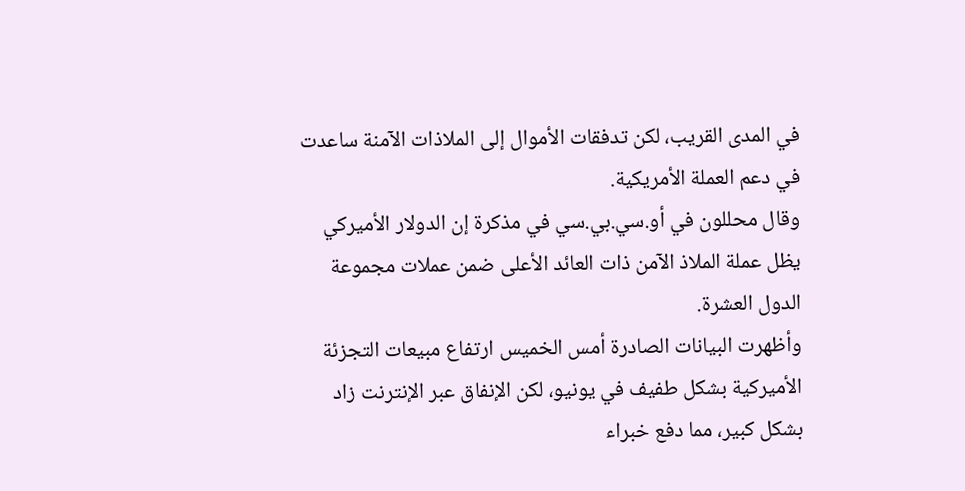في المدى القريب، لكن تدفقات الأموال إلى الملاذات الآمنة ساعدت في دعم العملة الأمريكية.
وقال محللون في أو.سي.بي.سي في مذكرة إن الدولار الأميركي يظل عملة الملاذ الآمن ذات العائد الأعلى ضمن عملات مجموعة الدول العشرة.
وأظهرت البيانات الصادرة أمس الخميس ارتفاع مبيعات التجزئة الأميركية بشكل طفيف في يونيو، لكن الإنفاق عبر الإنترنت زاد بشكل كبير، مما دفع خبراء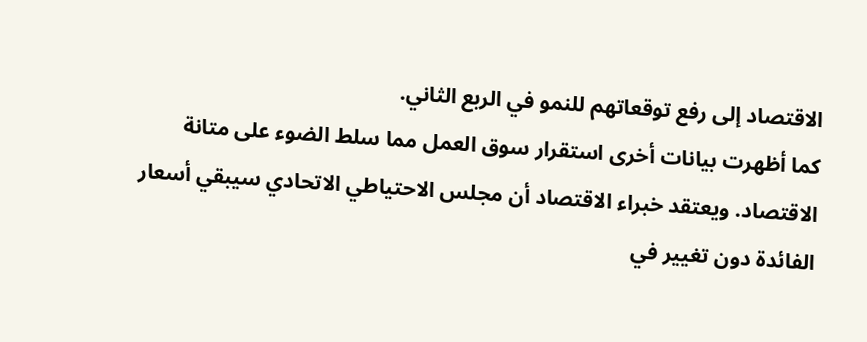الاقتصاد إلى رفع توقعاتهم للنمو في الربع الثاني.
كما أظهرت بيانات أخرى استقرار سوق العمل مما سلط الضوء على متانة الاقتصاد. ويعتقد خبراء الاقتصاد أن مجلس الاحتياطي الاتحادي سيبقي أسعار الفائدة دون تغيير في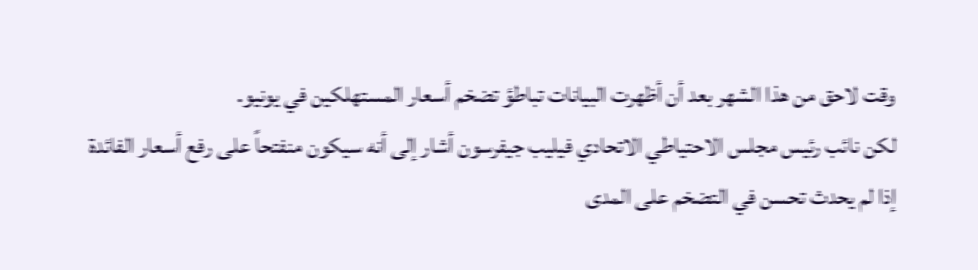وقت لاحق من هذا الشهر بعد أن أظهرت البيانات تباطؤ تضخم أسعار المستهلكين في يونيو.
لكن نائب رئيس مجلس الاحتياطي الاتحادي فيليب جيفرسون أشار إلى أنه سيكون منفتحاً على رفع أسعار الفائدة إذا لم يحدث تحسن في التضخم على المدى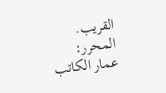القريب.
المحرر: عمار الكاتب